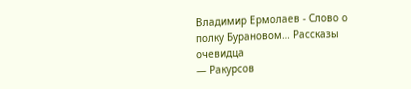Владимир Ермолаев - Слово о полку Бурановом… Рассказы очевидца
— Ракурсов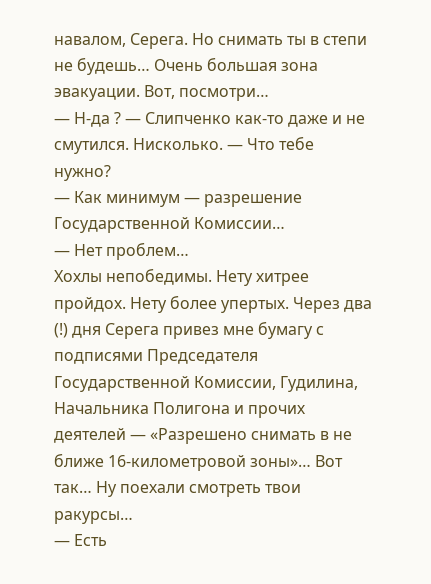навалом, Серега. Но снимать ты в степи не будешь… Очень большая зона эвакуации. Вот, посмотри…
— Н-да ? — Слипченко как-то даже и не смутился. Нисколько. — Что тебе нужно?
— Как минимум — разрешение Государственной Комиссии…
— Нет проблем…
Хохлы непобедимы. Нету хитрее пройдох. Нету более упертых. Через два (!) дня Серега привез мне бумагу с подписями Председателя Государственной Комиссии, Гудилина, Начальника Полигона и прочих деятелей — «Разрешено снимать в не ближе 16-километровой зоны»… Вот так… Ну поехали смотреть твои ракурсы…
— Есть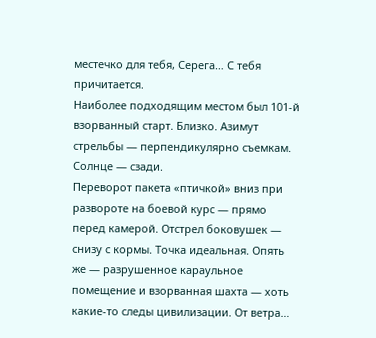местечко для тебя, Серега… С тебя причитается.
Наиболее подходящим местом был 101-й взорванный старт. Близко. Азимут стрельбы — перпендикулярно съемкам. Солнце — сзади.
Переворот пакета «птичкой» вниз при развороте на боевой курс — прямо перед камерой. Отстрел боковушек — снизу с кормы. Точка идеальная. Опять же — разрушенное караульное помещение и взорванная шахта — хоть какие-то следы цивилизации. От ветра…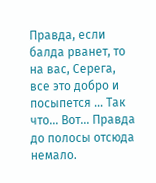Правда, если балда рванет, то на вас, Серега, все это добро и посыпется … Так что… Вот… Правда до полосы отсюда немало.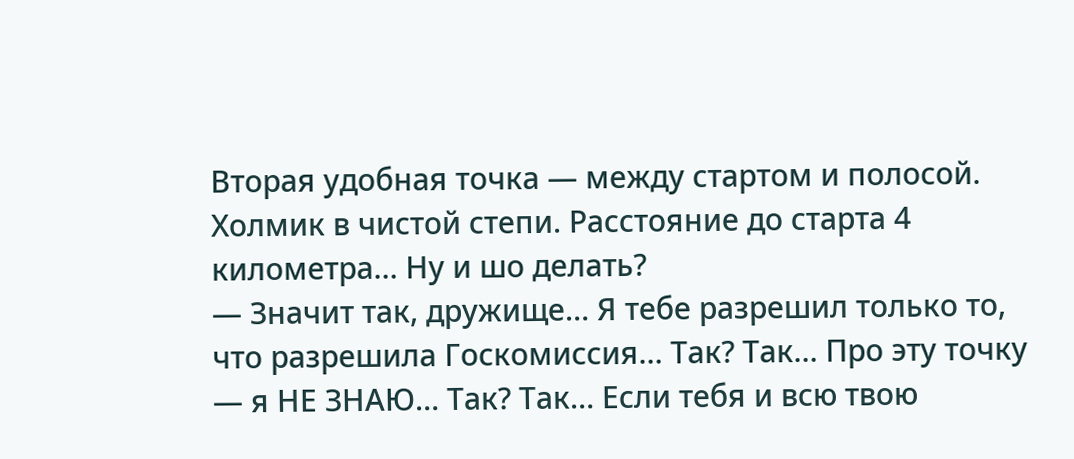Вторая удобная точка — между стартом и полосой. Холмик в чистой степи. Расстояние до старта 4 километра… Ну и шо делать?
— Значит так, дружище… Я тебе разрешил только то, что разрешила Госкомиссия… Так? Так… Про эту точку — я НЕ ЗНАЮ… Так? Так… Если тебя и всю твою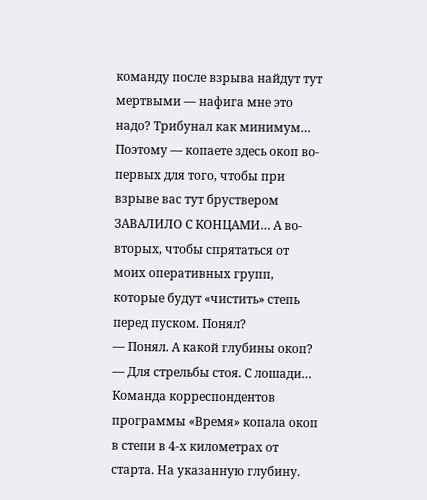команду после взрыва найдут тут мертвыми — нафига мне это надо? Трибунал как минимум… Поэтому — копаете здесь окоп во-первых для того, чтобы при взрыве вас тут бруствером ЗАВАЛИЛО С КОНЦАМИ… А во-вторых, чтобы спрятаться от моих оперативных групп, которые будут «чистить» степь перед пуском. Понял?
— Понял. А какой глубины окоп?
— Для стрельбы стоя. С лошади…
Команда корреспондентов программы «Время» копала окоп в степи в 4-х километрах от старта. На указанную глубину.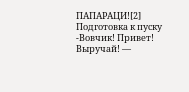ПАПАРАЦИ![2]
Подготовка к пуску
-Вовчик! Привет! Выручай! —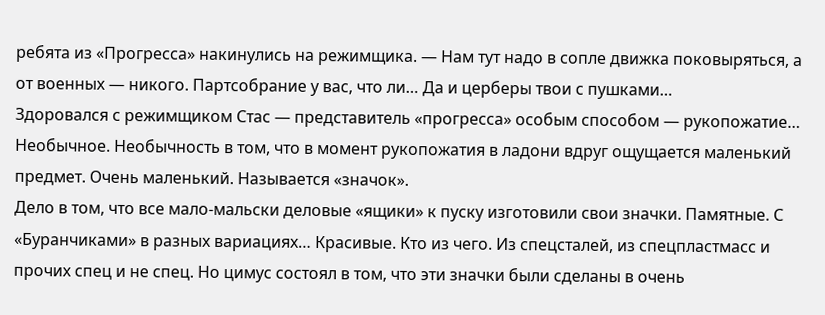ребята из «Прогресса» накинулись на режимщика. — Нам тут надо в сопле движка поковыряться, а от военных — никого. Партсобрание у вас, что ли… Да и церберы твои с пушками…
Здоровался с режимщиком Стас — представитель «прогресса» особым способом — рукопожатие… Необычное. Необычность в том, что в момент рукопожатия в ладони вдруг ощущается маленький предмет. Очень маленький. Называется «значок».
Дело в том, что все мало-мальски деловые «ящики» к пуску изготовили свои значки. Памятные. С «Буранчиками» в разных вариациях… Красивые. Кто из чего. Из спецсталей, из спецпластмасс и прочих спец и не спец. Но цимус состоял в том, что эти значки были сделаны в очень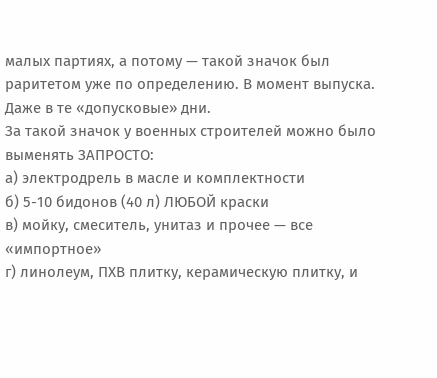малых партиях, а потому — такой значок был раритетом уже по определению. В момент выпуска. Даже в те «допусковые» дни.
За такой значок у военных строителей можно было выменять ЗАПРОСТО:
а) электродрель в масле и комплектности
б) 5-10 бидонов (40 л) ЛЮБОЙ краски
в) мойку, смеситель, унитаз и прочее — все «импортное»
г) линолеум, ПХВ плитку, керамическую плитку, и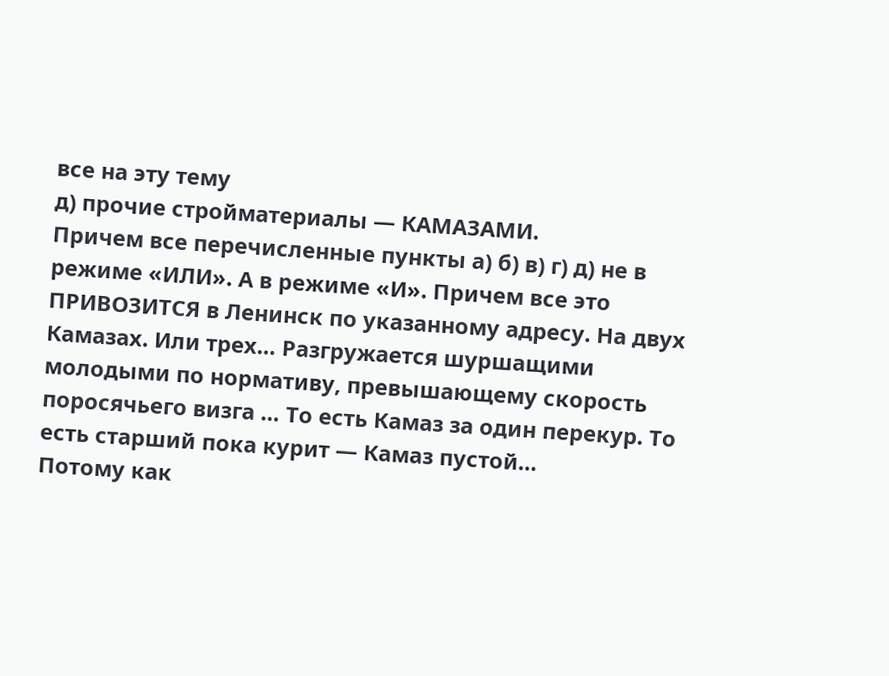все на эту тему
д) прочие стройматериалы — КАМАЗАМИ.
Причем все перечисленные пункты а) б) в) г) д) не в режиме «ИЛИ». А в режиме «И». Причем все это ПРИВОЗИТСЯ в Ленинск по указанному адресу. На двух Камазах. Или трех… Разгружается шуршащими молодыми по нормативу, превышающему скорость поросячьего визга … То есть Камаз за один перекур. То есть старший пока курит — Камаз пустой…
Потому как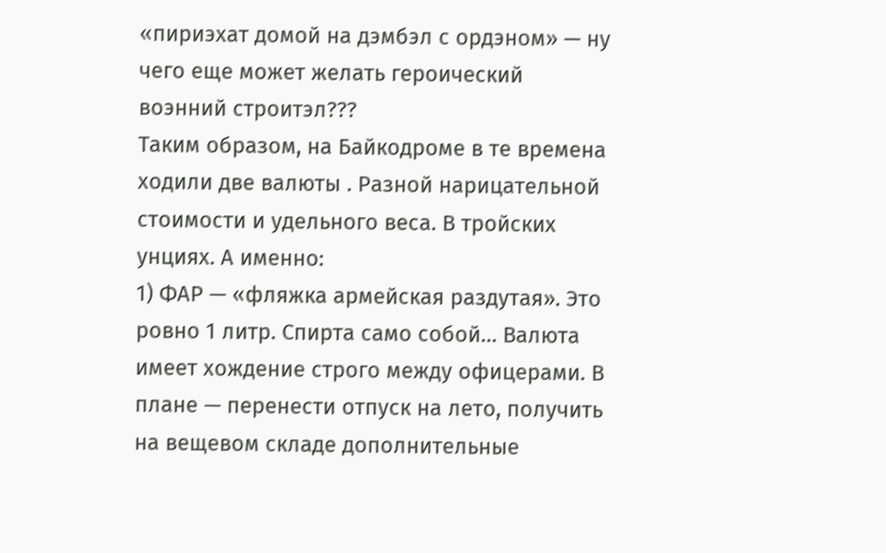«пириэхат домой на дэмбэл с ордэном» — ну чего еще может желать героический воэнний строитэл???
Таким образом, на Байкодроме в те времена ходили две валюты . Разной нарицательной стоимости и удельного веса. В тройских унциях. А именно:
1) ФАР — «фляжка армейская раздутая». Это ровно 1 литр. Спирта само собой… Валюта имеет хождение строго между офицерами. В плане — перенести отпуск на лето, получить на вещевом складе дополнительные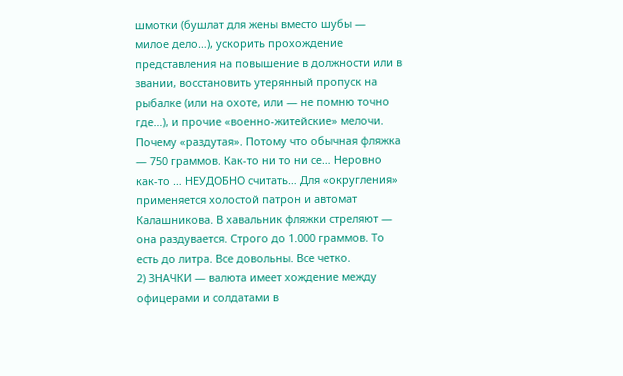шмотки (бушлат для жены вместо шубы — милое дело…), ускорить прохождение представления на повышение в должности или в звании, восстановить утерянный пропуск на рыбалке (или на охоте, или — не помню точно где…), и прочие «военно-житейские» мелочи.
Почему «раздутая». Потому что обычная фляжка — 750 граммов. Как-то ни то ни се… Неровно как-то … НЕУДОБНО считать… Для «округления» применяется холостой патрон и автомат Калашникова. В хавальник фляжки стреляют — она раздувается. Строго до 1.000 граммов. То есть до литра. Все довольны. Все четко.
2) ЗНАЧКИ — валюта имеет хождение между офицерами и солдатами в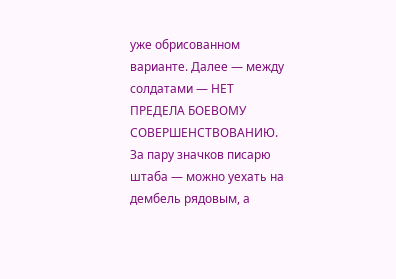уже обрисованном варианте. Далее — между солдатами — НЕТ ПРЕДЕЛА БОЕВОМУ СОВЕРШЕНСТВОВАНИЮ. За пару значков писарю штаба — можно уехать на дембель рядовым, а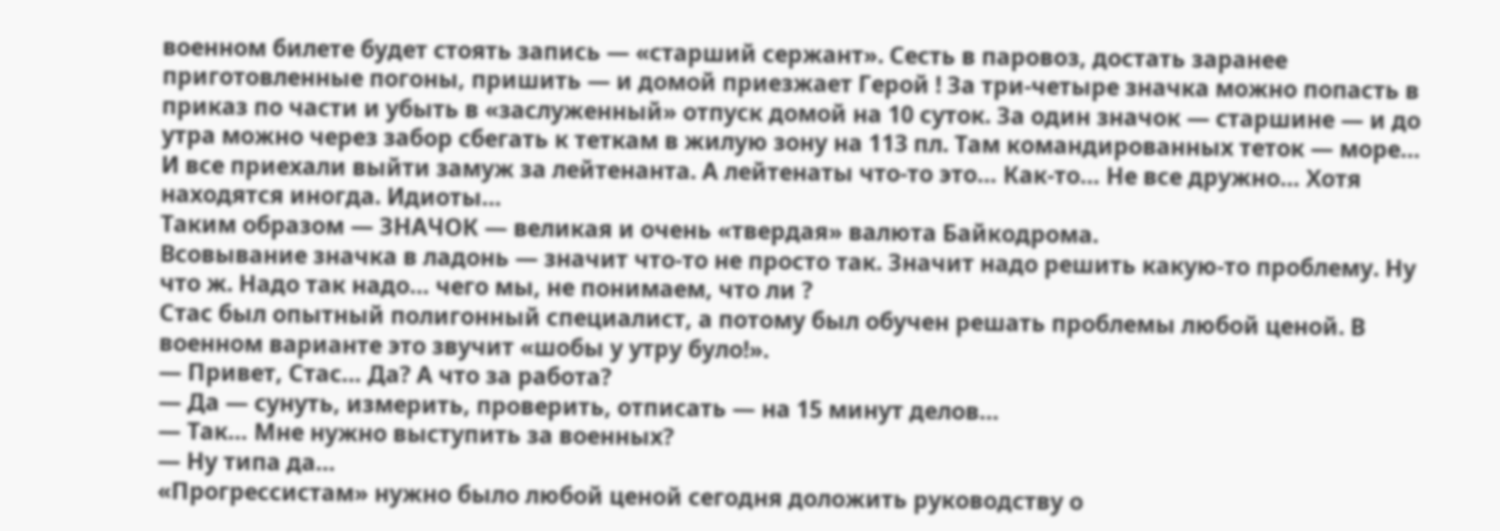военном билете будет стоять запись — «старший сержант». Сесть в паровоз, достать заранее приготовленные погоны, пришить — и домой приезжает Герой ! За три-четыре значка можно попасть в приказ по части и убыть в «заслуженный» отпуск домой на 10 суток. За один значок — старшине — и до утра можно через забор сбегать к теткам в жилую зону на 113 пл. Там командированных теток — море… И все приехали выйти замуж за лейтенанта. А лейтенаты что-то это… Как-то… Не все дружно… Хотя находятся иногда. Идиоты…
Таким образом — ЗНАЧОК — великая и очень «твердая» валюта Байкодрома.
Всовывание значка в ладонь — значит что-то не просто так. Значит надо решить какую-то проблему. Ну что ж. Надо так надо… чего мы, не понимаем, что ли ?
Стас был опытный полигонный специалист, а потому был обучен решать проблемы любой ценой. В военном варианте это звучит «шобы у утру було!».
— Привет, Стас… Да? А что за работа?
— Да — сунуть, измерить, проверить, отписать — на 15 минут делов…
— Так… Мне нужно выступить за военных?
— Ну типа да…
«Прогрессистам» нужно было любой ценой сегодня доложить руководству о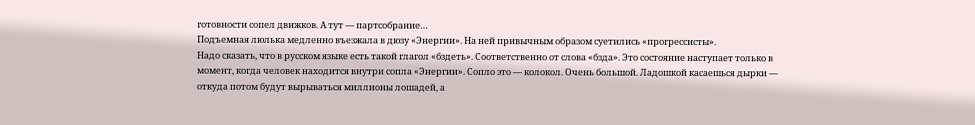готовности сопел движков. А тут — партсобрание…
Подъемная люлька медленно въезжала в дюзу «Энергии». На ней привычным образом суетились «прогрессисты».
Надо сказать, что в русском языке есть такой глагол «бздеть». Соответственно от слова «бзда». Это состояние наступает только в момент, когда человек находится внутри сопла «Энергии». Сопло это — колокол. Очень большой. Ладошкой касаешься дырки — откуда потом будут вырываться миллионы лошадей, а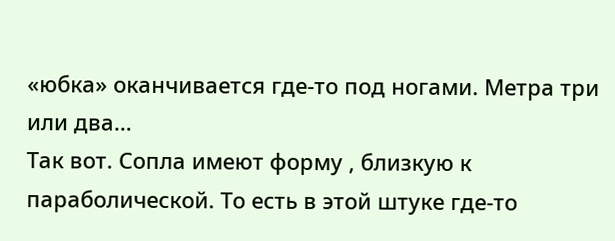«юбка» оканчивается где-то под ногами. Метра три или два…
Так вот. Сопла имеют форму , близкую к параболической. То есть в этой штуке где-то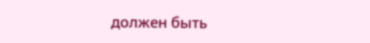должен быть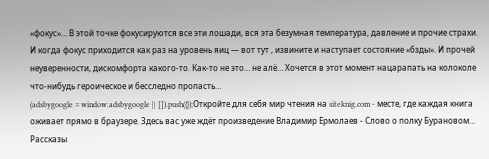«фокус»… В этой точке фокусируются все эти лошади, вся эта безумная температура, давление и прочие страхи. И когда фокус приходится как раз на уровень яиц — вот тут , извините и наступает состояние «бзды». И прочей неуверенности, дискомфорта какого-то. Как-то не это… не алё… Хочется в этот момент нацарапать на колоколе что-нибудь героическое и бесследно пропасть…
(adsbygoogle = window.adsbygoogle || []).push({});Откройте для себя мир чтения на siteknig.com - месте, где каждая книга оживает прямо в браузере. Здесь вас уже ждёт произведение Владимир Ермолаев - Слово о полку Бурановом… Рассказы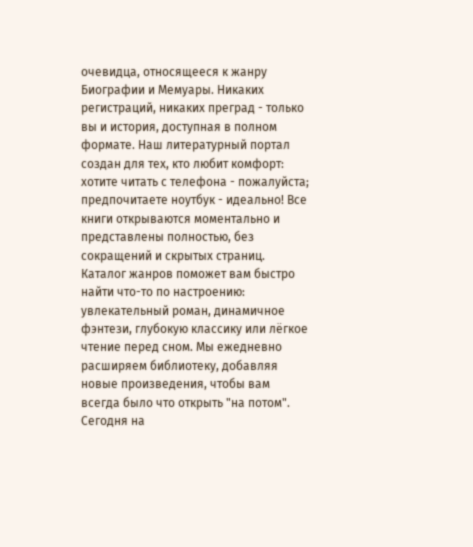очевидца, относящееся к жанру Биографии и Мемуары. Никаких регистраций, никаких преград - только вы и история, доступная в полном формате. Наш литературный портал создан для тех, кто любит комфорт: хотите читать с телефона - пожалуйста; предпочитаете ноутбук - идеально! Все книги открываются моментально и представлены полностью, без сокращений и скрытых страниц. Каталог жанров поможет вам быстро найти что-то по настроению: увлекательный роман, динамичное фэнтези, глубокую классику или лёгкое чтение перед сном. Мы ежедневно расширяем библиотеку, добавляя новые произведения, чтобы вам всегда было что открыть "на потом". Сегодня на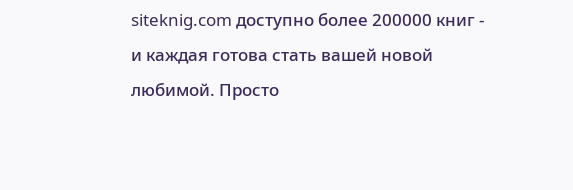siteknig.com доступно более 200000 книг - и каждая готова стать вашей новой любимой. Просто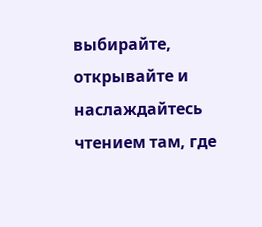выбирайте, открывайте и наслаждайтесь чтением там, где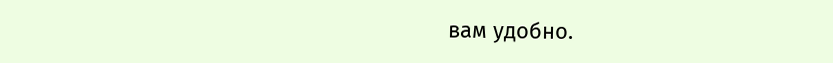вам удобно.